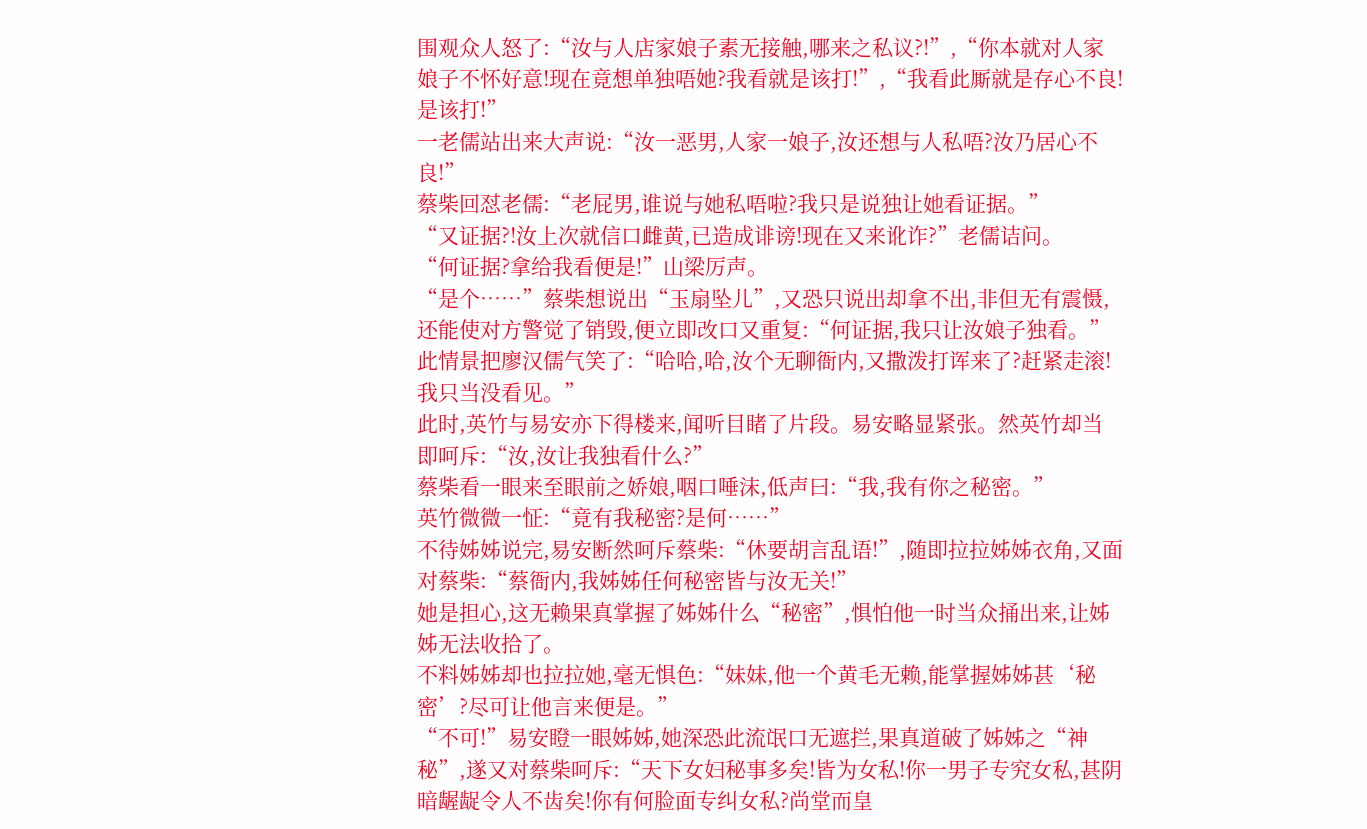围观众人怒了:“汝与人店家娘子素无接触,哪来之私议?!”,“你本就对人家娘子不怀好意!现在竟想单独唔她?我看就是该打!”,“我看此厮就是存心不良!是该打!”
一老儒站出来大声说:“汝一恶男,人家一娘子,汝还想与人私唔?汝乃居心不良!”
蔡柴回怼老儒:“老屁男,谁说与她私唔啦?我只是说独让她看证据。”
“又证据?!汝上次就信口雌黄,已造成诽谤!现在又来讹诈?”老儒诘问。
“何证据?拿给我看便是!”山梁厉声。
“是个……”蔡柴想说出“玉扇坠儿”,又恐只说出却拿不出,非但无有震慑,还能使对方警觉了销毁,便立即改口又重复:“何证据,我只让汝娘子独看。”
此情景把廖汉儒气笑了:“哈哈,哈,汝个无聊衙内,又撒泼打诨来了?赶紧走滚!我只当没看见。”
此时,英竹与易安亦下得楼来,闻听目睹了片段。易安略显紧张。然英竹却当即呵斥:“汝,汝让我独看什么?”
蔡柴看一眼来至眼前之娇娘,咽口唾沫,低声曰:“我,我有你之秘密。”
英竹微微一怔:“竟有我秘密?是何……”
不待姊姊说完,易安断然呵斥蔡柴:“休要胡言乱语!”,随即拉拉姊姊衣角,又面对蔡柴:“蔡衙内,我姊姊任何秘密皆与汝无关!”
她是担心,这无赖果真掌握了姊姊什么“秘密”,惧怕他一时当众捅出来,让姊姊无法收拾了。
不料姊姊却也拉拉她,毫无惧色:“妹妹,他一个黄毛无赖,能掌握姊姊甚‘秘密’?尽可让他言来便是。”
“不可!”易安瞪一眼姊姊,她深恐此流氓口无遮拦,果真道破了姊姊之“神秘”,遂又对蔡柴呵斥:“天下女妇秘事多矣!皆为女私!你一男子专究女私,甚阴暗龌龊令人不齿矣!你有何脸面专纠女私?尚堂而皇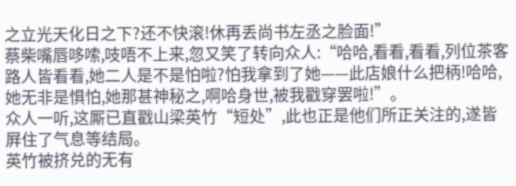之立光天化日之下?还不快滚!休再丢尚书左丞之脸面!”
蔡柴嘴唇哆嗦,吱唔不上来,忽又笑了转向众人:“哈哈,看看,看看,列位茶客路人皆看看,她二人是不是怕啦?怕我拿到了她——此店娘什么把柄!哈哈,她无非是惧怕,她那甚神秘之,啊哈身世,被我戳穿罢啦!”。
众人一听,这厮已直戳山梁英竹“短处”,此也正是他们所正关注的,遂皆屛住了气息等结局。
英竹被挤兑的无有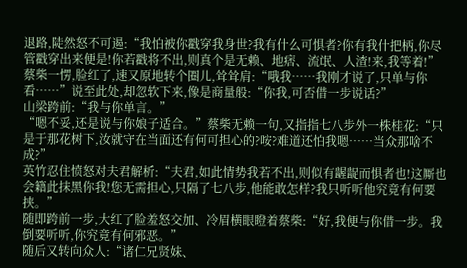退路,陡然怒不可遏:“我怕被你戳穿我身世?我有什么可惧者?你有我什把柄,你尽管戳穿出来便是!你若戳将不出,则真个是无赖、地痞、流氓、人渣!来,我等着!”
蔡柴一愣,脸红了,速又原地转个圈儿,耸耸肩:“哦我……我刚才说了,只单与你看……”说至此处,却忽软下来,像是商量般:“你我,可否借一步说话?”
山梁跨前:“我与你单言。”
“嗯不妥,还是说与你娘子适合。”蔡柴无赖一句,又指指七八步外一株桂花:“只是于那花树下,汝就守在当面还有何可担心的?咹?难道还怕我嗯……当众那啥不成?”
英竹忍住愤怒对夫君解析:“夫君,如此情势我若不出,则似有龌龊而惧者也!这厮也会籍此抹黑你我!您无需担心,只隔了七八步,他能敢怎样?我只听听他究竟有何要挟。”
随即跨前一步,大红了脸羞怒交加、冷眉横眼瞪着蔡柴:“好,我便与你借一步。我倒要听听,你究竟有何邪恶。”
随后又转向众人:“诸仁兄贤妹、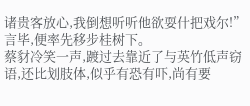诸贵客放心,我倒想听听他欲耍什把戏尔!”言毕,便率先移步桂树下。
蔡豺冷笑一声,踱过去靠近了与英竹低声窃语,还比划肢体,似乎有恐有吓,尚有要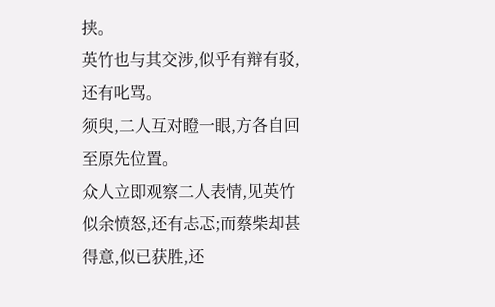挟。
英竹也与其交涉,似乎有辩有驳,还有叱骂。
须臾,二人互对瞪一眼,方各自回至原先位置。
众人立即观察二人表情,见英竹似余愤怒,还有忐忑;而蔡柴却甚得意,似已获胜,还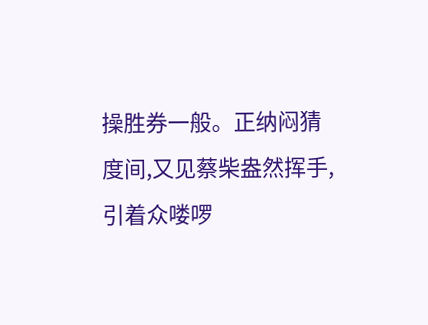操胜券一般。正纳闷猜度间,又见蔡柴盎然挥手,引着众喽啰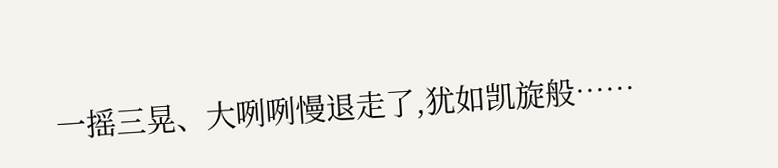一摇三晃、大咧咧慢退走了,犹如凯旋般……